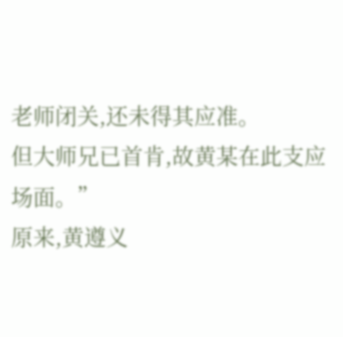老师闭关,还未得其应准。
但大师兄已首肯,故黄某在此支应场面。”
原来,黄遵义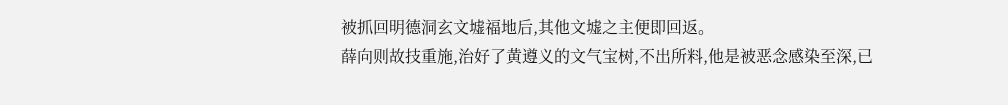被抓回明德洞玄文墟福地后,其他文墟之主便即回返。
薛向则故技重施,治好了黄遵义的文气宝树,不出所料,他是被恶念感染至深,已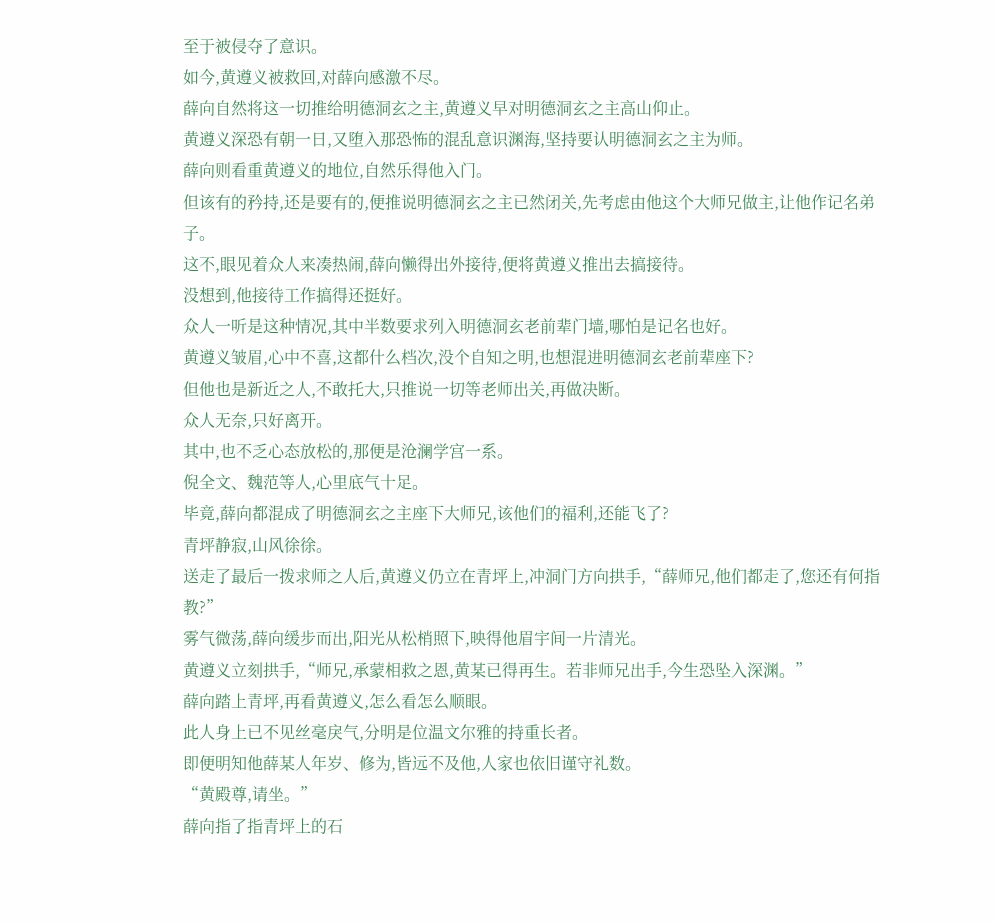至于被侵夺了意识。
如今,黄遵义被救回,对薛向感激不尽。
薛向自然将这一切推给明德洞玄之主,黄遵义早对明德洞玄之主高山仰止。
黄遵义深恐有朝一日,又堕入那恐怖的混乱意识渊海,坚持要认明德洞玄之主为师。
薛向则看重黄遵义的地位,自然乐得他入门。
但该有的矜持,还是要有的,便推说明德洞玄之主已然闭关,先考虑由他这个大师兄做主,让他作记名弟子。
这不,眼见着众人来凑热闹,薛向懒得出外接待,便将黄遵义推出去搞接待。
没想到,他接待工作搞得还挺好。
众人一听是这种情况,其中半数要求列入明德洞玄老前辈门墙,哪怕是记名也好。
黄遵义皱眉,心中不喜,这都什么档次,没个自知之明,也想混进明德洞玄老前辈座下?
但他也是新近之人,不敢托大,只推说一切等老师出关,再做决断。
众人无奈,只好离开。
其中,也不乏心态放松的,那便是沧澜学宫一系。
倪全文、魏范等人,心里底气十足。
毕竟,薛向都混成了明德洞玄之主座下大师兄,该他们的福利,还能飞了?
青坪静寂,山风徐徐。
送走了最后一拨求师之人后,黄遵义仍立在青坪上,冲洞门方向拱手,“薛师兄,他们都走了,您还有何指教?”
雾气微荡,薛向缓步而出,阳光从松梢照下,映得他眉宇间一片清光。
黄遵义立刻拱手,“师兄,承蒙相救之恩,黄某已得再生。若非师兄出手,今生恐坠入深渊。”
薛向踏上青坪,再看黄遵义,怎么看怎么顺眼。
此人身上已不见丝毫戾气,分明是位温文尔雅的持重长者。
即便明知他薛某人年岁、修为,皆远不及他,人家也依旧谨守礼数。
“黄殿尊,请坐。”
薛向指了指青坪上的石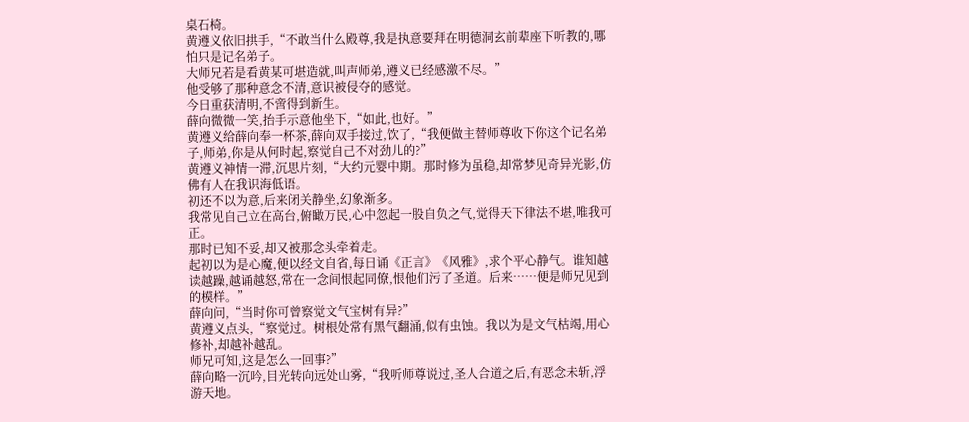桌石椅。
黄遵义依旧拱手,“不敢当什么殿尊,我是执意要拜在明德洞玄前辈座下听教的,哪怕只是记名弟子。
大师兄若是看黄某可堪造就,叫声师弟,遵义已经感激不尽。”
他受够了那种意念不清,意识被侵夺的感觉。
今日重获清明,不啻得到新生。
薛向微微一笑,抬手示意他坐下,“如此,也好。”
黄遵义给薛向奉一杯茶,薛向双手接过,饮了,“我便做主替师尊收下你这个记名弟子,师弟,你是从何时起,察觉自己不对劲儿的?”
黄遵义神情一滞,沉思片刻,“大约元婴中期。那时修为虽稳,却常梦见奇异光影,仿佛有人在我识海低语。
初还不以为意,后来闭关静坐,幻象渐多。
我常见自己立在高台,俯瞰万民,心中忽起一股自负之气,觉得天下律法不堪,唯我可正。
那时已知不妥,却又被那念头牵着走。
起初以为是心魔,便以经文自省,每日诵《正言》《风雅》,求个平心静气。谁知越读越躁,越诵越怒,常在一念间恨起同僚,恨他们污了圣道。后来……便是师兄见到的模样。”
薛向问,“当时你可曾察觉文气宝树有异?”
黄遵义点头,“察觉过。树根处常有黑气翻涌,似有虫蚀。我以为是文气枯竭,用心修补,却越补越乱。
师兄可知,这是怎么一回事?”
薛向略一沉吟,目光转向远处山雾,“我听师尊说过,圣人合道之后,有恶念未斩,浮游天地。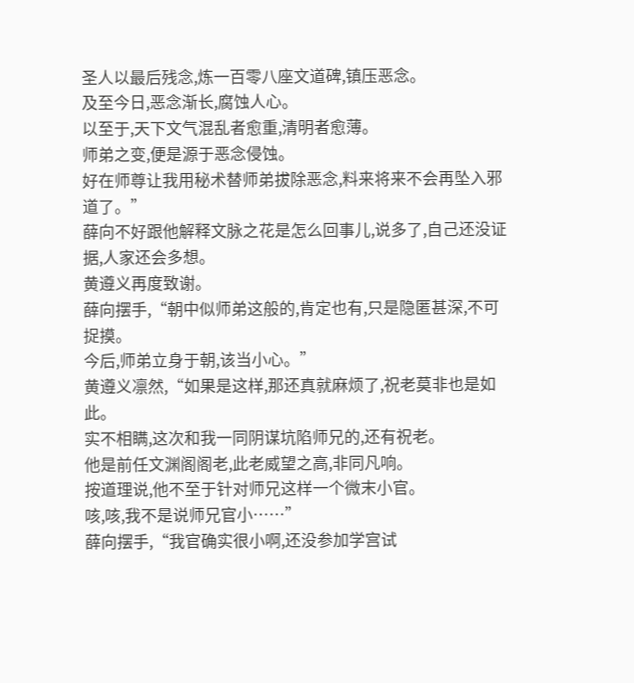圣人以最后残念,炼一百零八座文道碑,镇压恶念。
及至今日,恶念渐长,腐蚀人心。
以至于,天下文气混乱者愈重,清明者愈薄。
师弟之变,便是源于恶念侵蚀。
好在师尊让我用秘术替师弟拔除恶念,料来将来不会再坠入邪道了。”
薛向不好跟他解释文脉之花是怎么回事儿,说多了,自己还没证据,人家还会多想。
黄遵义再度致谢。
薛向摆手,“朝中似师弟这般的,肯定也有,只是隐匿甚深,不可捉摸。
今后,师弟立身于朝,该当小心。”
黄遵义凛然,“如果是这样,那还真就麻烦了,祝老莫非也是如此。
实不相瞒,这次和我一同阴谋坑陷师兄的,还有祝老。
他是前任文渊阁阁老,此老威望之高,非同凡响。
按道理说,他不至于针对师兄这样一个微末小官。
咳,咳,我不是说师兄官小……”
薛向摆手,“我官确实很小啊,还没参加学宫试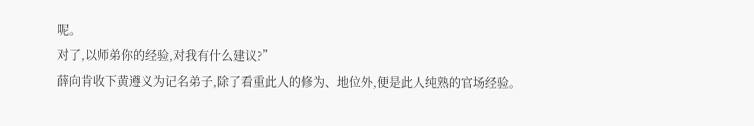呢。
对了,以师弟你的经验,对我有什么建议?”
薛向肯收下黄遵义为记名弟子,除了看重此人的修为、地位外,便是此人纯熟的官场经验。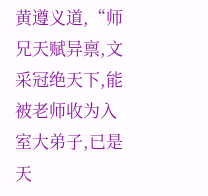黄遵义道,“师兄天赋异禀,文采冠绝天下,能被老师收为入室大弟子,已是天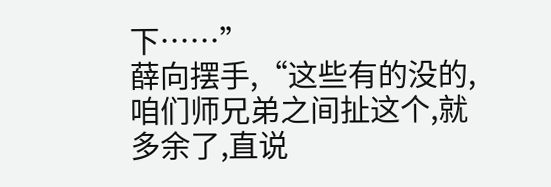下……”
薛向摆手,“这些有的没的,咱们师兄弟之间扯这个,就多余了,直说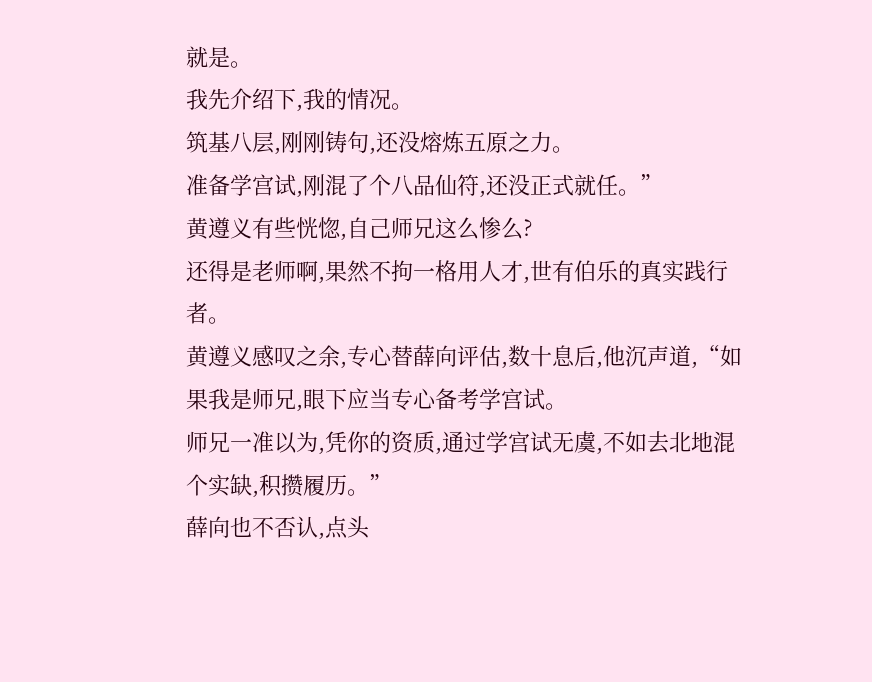就是。
我先介绍下,我的情况。
筑基八层,刚刚铸句,还没熔炼五原之力。
准备学宫试,刚混了个八品仙符,还没正式就任。”
黄遵义有些恍惚,自己师兄这么惨么?
还得是老师啊,果然不拘一格用人才,世有伯乐的真实践行者。
黄遵义感叹之余,专心替薛向评估,数十息后,他沉声道,“如果我是师兄,眼下应当专心备考学宫试。
师兄一准以为,凭你的资质,通过学宫试无虞,不如去北地混个实缺,积攒履历。”
薛向也不否认,点头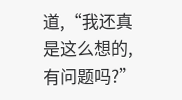道,“我还真是这么想的,有问题吗?”